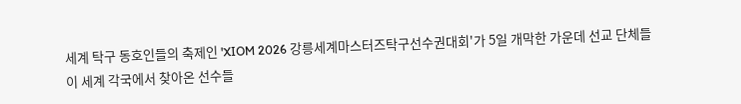세계 탁구 동호인들의 축제인 'XIOM 2026 강릉세계마스터즈탁구선수권대회'가 5일 개막한 가운데 선교 단체들이 세계 각국에서 찾아온 선수들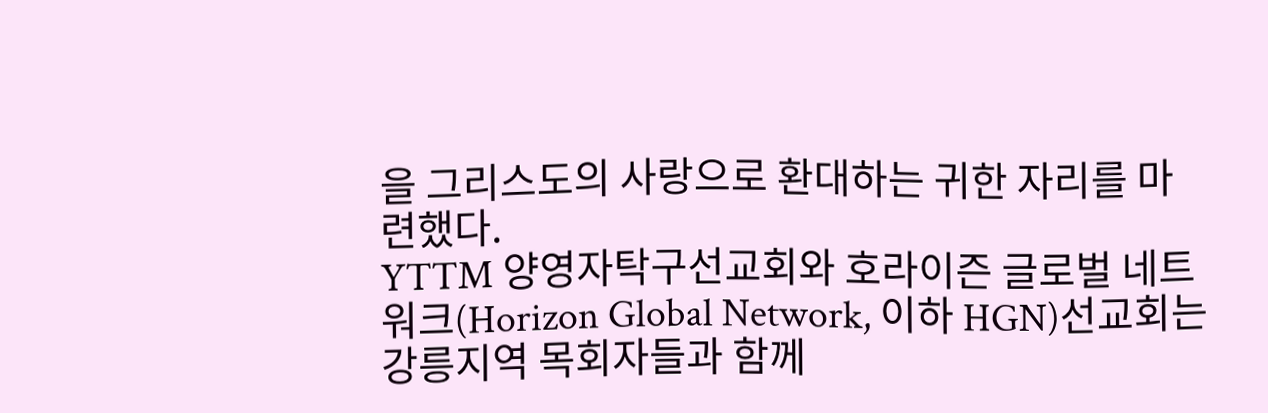을 그리스도의 사랑으로 환대하는 귀한 자리를 마련했다.
YTTM 양영자탁구선교회와 호라이즌 글로벌 네트워크(Horizon Global Network, 이하 HGN)선교회는 강릉지역 목회자들과 함께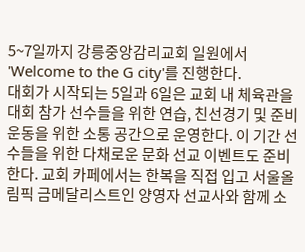5~7일까지 강릉중앙감리교회 일원에서 'Welcome to the G city'를 진행한다.
대회가 시작되는 5일과 6일은 교회 내 체육관을 대회 참가 선수들을 위한 연습, 친선경기 및 준비운동을 위한 소통 공간으로 운영한다. 이 기간 선수들을 위한 다채로운 문화 선교 이벤트도 준비한다. 교회 카페에서는 한복을 직접 입고 서울올림픽 금메달리스트인 양영자 선교사와 함께 소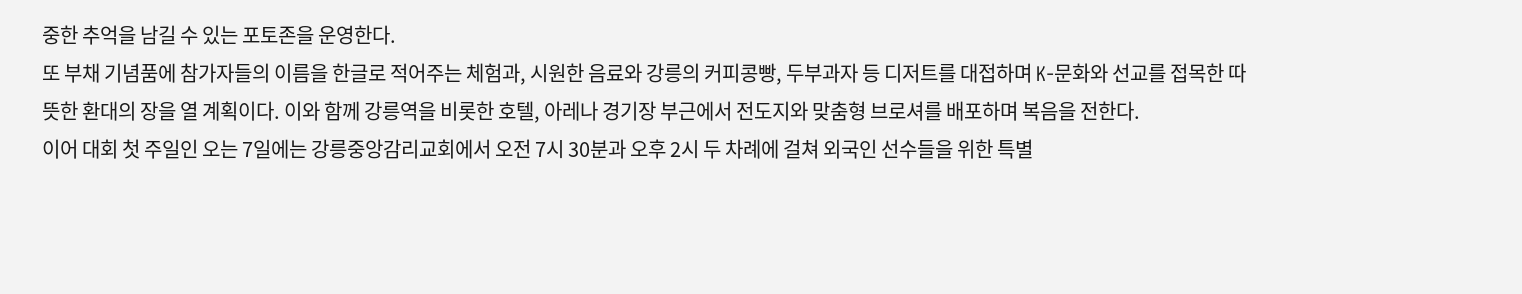중한 추억을 남길 수 있는 포토존을 운영한다.
또 부채 기념품에 참가자들의 이름을 한글로 적어주는 체험과, 시원한 음료와 강릉의 커피콩빵, 두부과자 등 디저트를 대접하며 K-문화와 선교를 접목한 따뜻한 환대의 장을 열 계획이다. 이와 함께 강릉역을 비롯한 호텔, 아레나 경기장 부근에서 전도지와 맞춤형 브로셔를 배포하며 복음을 전한다.
이어 대회 첫 주일인 오는 7일에는 강릉중앙감리교회에서 오전 7시 30분과 오후 2시 두 차례에 걸쳐 외국인 선수들을 위한 특별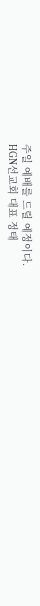주일 예배를 드릴 예정이다.
HGN선교회 대표 정태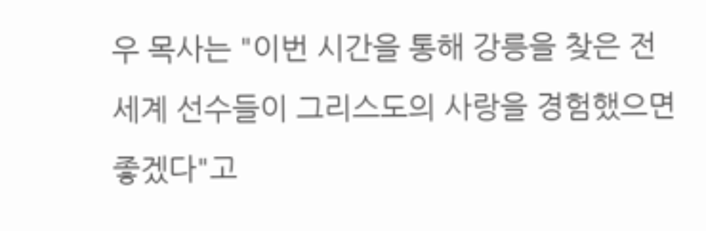우 목사는 "이번 시간을 통해 강릉을 찾은 전 세계 선수들이 그리스도의 사랑을 경험했으면 좋겠다"고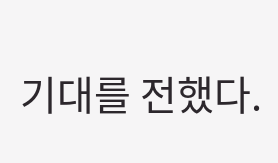기대를 전했다.